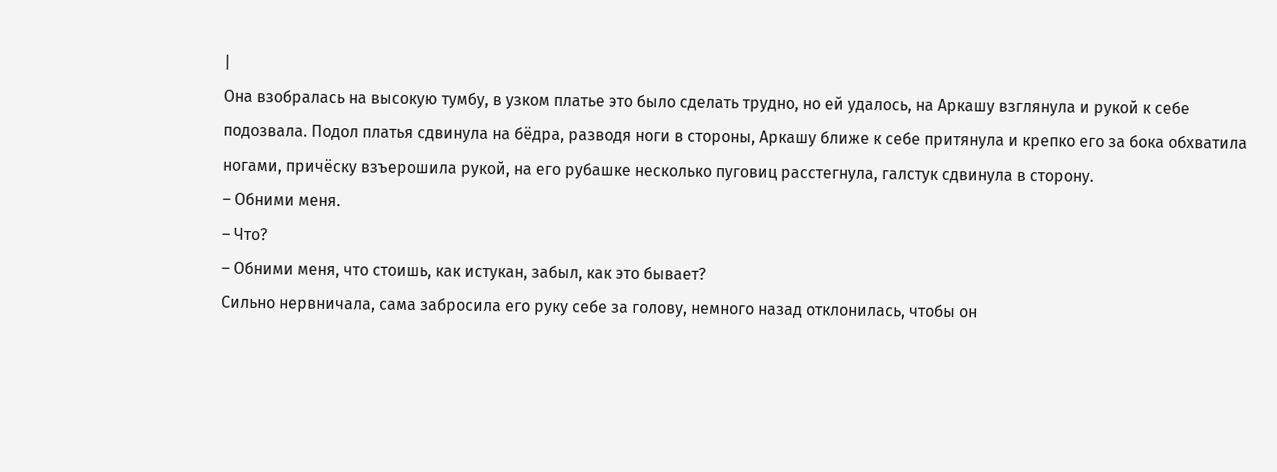|
Она взобралась на высокую тумбу, в узком платье это было сделать трудно, но ей удалось, на Аркашу взглянула и рукой к себе подозвала. Подол платья сдвинула на бёдра, разводя ноги в стороны, Аркашу ближе к себе притянула и крепко его за бока обхватила ногами, причёску взъерошила рукой, на его рубашке несколько пуговиц расстегнула, галстук сдвинула в сторону.
– Обними меня.
– Что?
– Обними меня, что стоишь, как истукан, забыл, как это бывает?
Сильно нервничала, сама забросила его руку себе за голову, немного назад отклонилась, чтобы он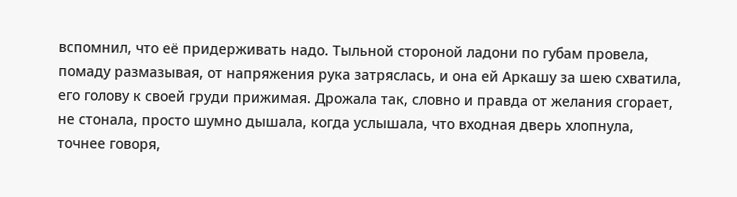вспомнил, что её придерживать надо. Тыльной стороной ладони по губам провела, помаду размазывая, от напряжения рука затряслась, и она ей Аркашу за шею схватила, его голову к своей груди прижимая. Дрожала так, словно и правда от желания сгорает, не стонала, просто шумно дышала, когда услышала, что входная дверь хлопнула, точнее говоря,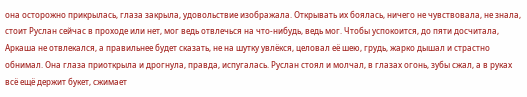она осторожно прикрылась, глаза закрыла, удовольствие изображала. Открывать их боялась, ничего не чувствовала, не знала, стоит Руслан сейчас в проходе или нет, мог ведь отвлечься на что-нибудь, ведь мог. Чтобы успокоится, до пяти досчитала, Аркаша не отвлекался, а правильнее будет сказать, не на шутку увлёкся, целовал её шею, грудь, жарко дышал и страстно обнимал. Она глаза приоткрыла и дрогнула, правда, испугалась. Руслан стоял и молчал, в глазах огонь, зубы сжал, а в руках всё ещё держит букет, сжимает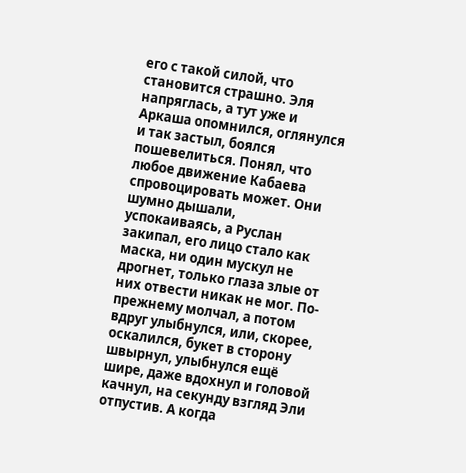его с такой силой, что становится страшно. Эля напряглась, а тут уже и Аркаша опомнился, оглянулся и так застыл, боялся пошевелиться. Понял, что любое движение Кабаева спровоцировать может. Они шумно дышали, успокаиваясь, а Руслан закипал, его лицо стало как маска, ни один мускул не дрогнет, только глаза злые от них отвести никак не мог. По-прежнему молчал, а потом вдруг улыбнулся, или, скорее, оскалился, букет в сторону швырнул, улыбнулся ещё шире, даже вдохнул и головой качнул, на секунду взгляд Эли отпустив. А когда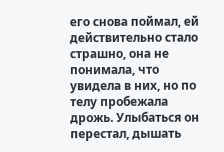его снова поймал, ей действительно стало страшно, она не понимала, что увидела в них, но по телу пробежала дрожь. Улыбаться он перестал, дышать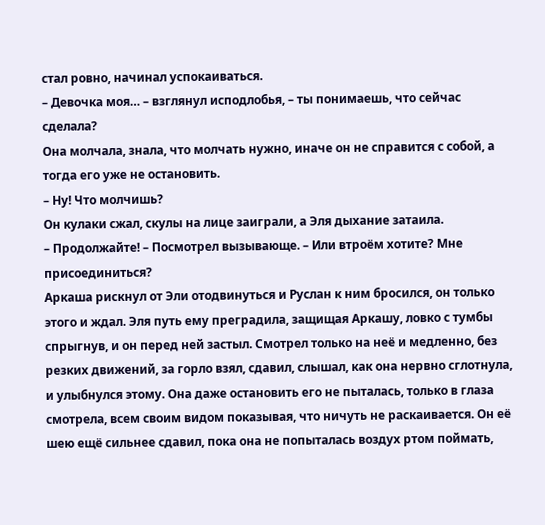стал ровно, начинал успокаиваться.
– Девочка моя… – взглянул исподлобья, – ты понимаешь, что сейчас сделала?
Она молчала, знала, что молчать нужно, иначе он не справится с собой, а тогда его уже не остановить.
– Ну! Что молчишь?
Он кулаки сжал, скулы на лице заиграли, а Эля дыхание затаила.
– Продолжайте! – Посмотрел вызывающе. – Или втроём хотите? Мне присоединиться?
Аркаша рискнул от Эли отодвинуться и Руслан к ним бросился, он только этого и ждал. Эля путь ему преградила, защищая Аркашу, ловко с тумбы спрыгнув, и он перед ней застыл. Смотрел только на неё и медленно, без резких движений, за горло взял, сдавил, слышал, как она нервно сглотнула, и улыбнулся этому. Она даже остановить его не пыталась, только в глаза смотрела, всем своим видом показывая, что ничуть не раскаивается. Он её шею ещё сильнее сдавил, пока она не попыталась воздух ртом поймать,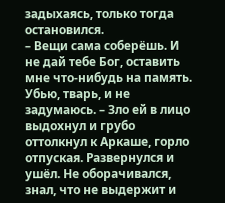задыхаясь, только тогда остановился.
– Вещи сама соберёшь. И не дай тебе Бог, оставить мне что-нибудь на память. Убью, тварь, и не задумаюсь. – Зло ей в лицо выдохнул и грубо оттолкнул к Аркаше, горло отпуская. Развернулся и ушёл. Не оборачивался, знал, что не выдержит и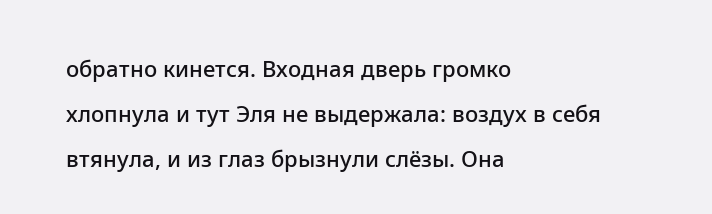обратно кинется. Входная дверь громко хлопнула и тут Эля не выдержала: воздух в себя втянула, и из глаз брызнули слёзы. Она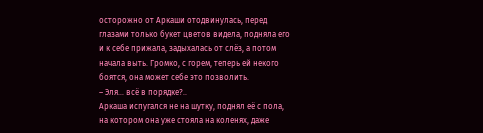осторожно от Аркаши отодвинулась, перед глазами только букет цветов видела, подняла его и к себе прижала, задыхалась от слёз, а потом начала выть. Громко, с горем, теперь ей некого боятся, она может себе это позволить.
– Эля… всё в порядке?..
Аркаша испугался не на шутку, поднял её с пола, на котором она уже стояла на коленях, даже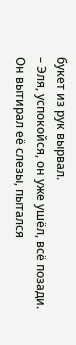букет из рук вырвал.
– Эля, успокойся, он уже ушёл, всё позади.
Он вытирал её слезы, пытался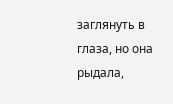заглянуть в глаза, но она рыдала,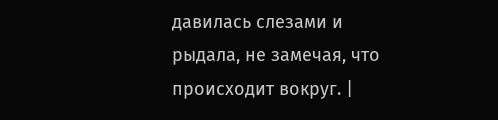давилась слезами и рыдала, не замечая, что происходит вокруг. |